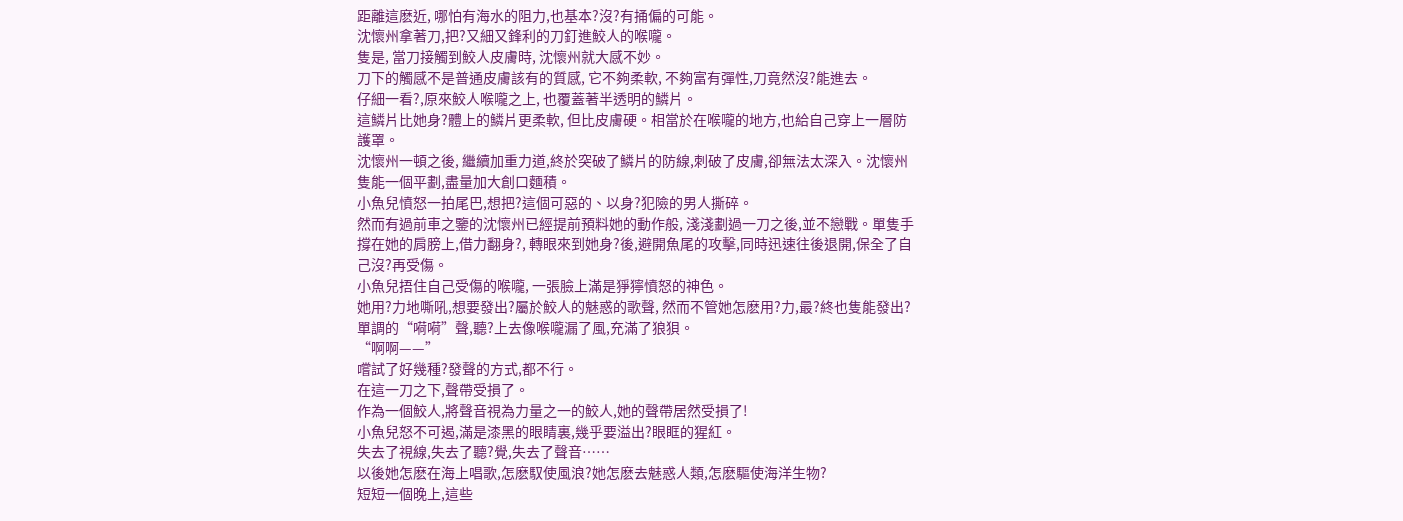距離這麽近, 哪怕有海水的阻力,也基本?沒?有捅偏的可能。
沈懷州拿著刀,把?又細又鋒利的刀釘進鮫人的喉嚨。
隻是, 當刀接觸到鮫人皮膚時, 沈懷州就大感不妙。
刀下的觸感不是普通皮膚該有的質感, 它不夠柔軟, 不夠富有彈性,刀竟然沒?能進去。
仔細一看?,原來鮫人喉嚨之上, 也覆蓋著半透明的鱗片。
這鱗片比她身?體上的鱗片更柔軟, 但比皮膚硬。相當於在喉嚨的地方,也給自己穿上一層防護罩。
沈懷州一頓之後, 繼續加重力道,終於突破了鱗片的防線,刺破了皮膚,卻無法太深入。沈懷州隻能一個平劃,盡量加大創口麵積。
小魚兒憤怒一拍尾巴,想把?這個可惡的、以身?犯險的男人撕碎。
然而有過前車之鑒的沈懷州已經提前預料她的動作般, 淺淺劃過一刀之後,並不戀戰。單隻手撐在她的肩膀上,借力翻身?, 轉眼來到她身?後,避開魚尾的攻擊,同時迅速往後退開,保全了自己沒?再受傷。
小魚兒捂住自己受傷的喉嚨, 一張臉上滿是猙獰憤怒的神色。
她用?力地嘶吼,想要發出?屬於鮫人的魅惑的歌聲, 然而不管她怎麽用?力,最?終也隻能發出?單調的“嗬嗬”聲,聽?上去像喉嚨漏了風,充滿了狼狽。
“啊啊——”
嚐試了好幾種?發聲的方式,都不行。
在這一刀之下,聲帶受損了。
作為一個鮫人,將聲音視為力量之一的鮫人,她的聲帶居然受損了!
小魚兒怒不可遏,滿是漆黑的眼睛裏,幾乎要溢出?眼眶的猩紅。
失去了視線,失去了聽?覺,失去了聲音……
以後她怎麽在海上唱歌,怎麽馭使風浪?她怎麽去魅惑人類,怎麽驅使海洋生物?
短短一個晚上,這些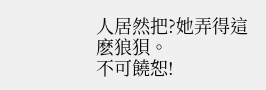人居然把?她弄得這麽狼狽。
不可饒恕!